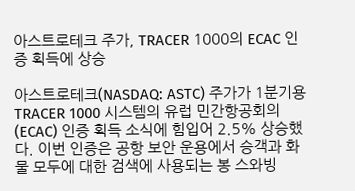아스트로테크 주가, TRACER 1000의 ECAC 인증 획득에 상승

아스트로테크(NASDAQ: ASTC) 주가가 1분기용 TRACER 1000 시스템의 유럽 민간항공회의(ECAC) 인증 획득 소식에 힘입어 2.5% 상승했다. 이번 인증은 공항 보안 운용에서 승객과 화물 모두에 대한 검색에 사용되는 봉 스와빙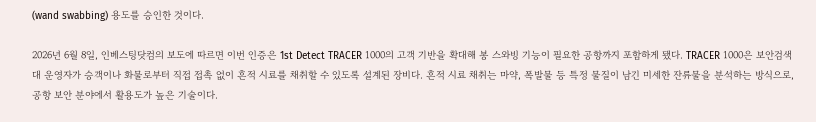(wand swabbing) 용도를 승인한 것이다.

2026년 6월 8일, 인베스팅닷컴의 보도에 따르면 이번 인증은 1st Detect TRACER 1000의 고객 기반을 확대해 봉 스와빙 기능이 필요한 공항까지 포함하게 됐다. TRACER 1000은 보안검색대 운영자가 승객이나 화물로부터 직접 접촉 없이 흔적 시료를 채취할 수 있도록 설계된 장비다. 흔적 시료 채취는 마약, 폭발물 등 특정 물질이 남긴 미세한 잔류물을 분석하는 방식으로, 공항 보안 분야에서 활용도가 높은 기술이다.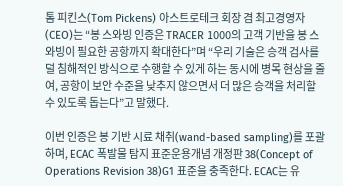톰 피킨스(Tom Pickens) 아스트로테크 회장 겸 최고경영자(CEO)는 “봉 스와빙 인증은 TRACER 1000의 고객 기반을 봉 스와빙이 필요한 공항까지 확대한다”며 “우리 기술은 승객 검사를 덜 침해적인 방식으로 수행할 수 있게 하는 동시에 병목 현상을 줄여, 공항이 보안 수준을 낮추지 않으면서 더 많은 승객을 처리할 수 있도록 돕는다”고 말했다.

이번 인증은 봉 기반 시료 채취(wand-based sampling)를 포괄하며, ECAC 폭발물 탐지 표준운용개념 개정판 38(Concept of Operations Revision 38)G1 표준을 충족한다. ECAC는 유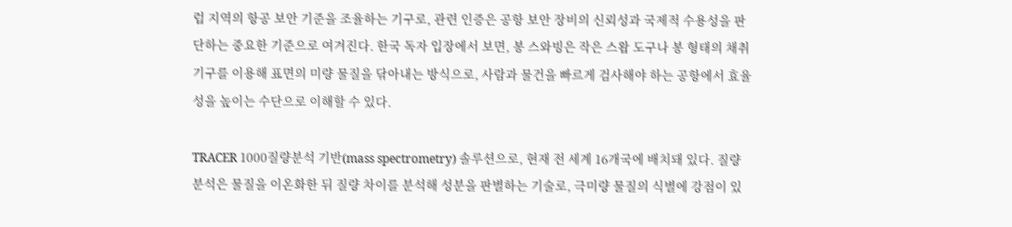럽 지역의 항공 보안 기준을 조율하는 기구로, 관련 인증은 공항 보안 장비의 신뢰성과 국제적 수용성을 판단하는 중요한 기준으로 여겨진다. 한국 독자 입장에서 보면, 봉 스와빙은 작은 스왑 도구나 봉 형태의 채취 기구를 이용해 표면의 미량 물질을 닦아내는 방식으로, 사람과 물건을 빠르게 검사해야 하는 공항에서 효율성을 높이는 수단으로 이해할 수 있다.

TRACER 1000질량분석 기반(mass spectrometry) 솔루션으로, 현재 전 세계 16개국에 배치돼 있다. 질량분석은 물질을 이온화한 뒤 질량 차이를 분석해 성분을 판별하는 기술로, 극미량 물질의 식별에 강점이 있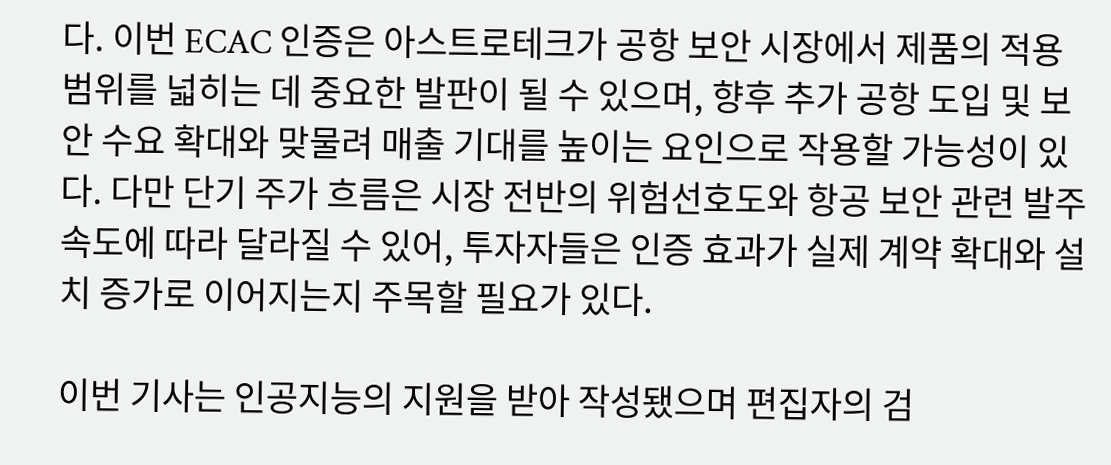다. 이번 ECAC 인증은 아스트로테크가 공항 보안 시장에서 제품의 적용 범위를 넓히는 데 중요한 발판이 될 수 있으며, 향후 추가 공항 도입 및 보안 수요 확대와 맞물려 매출 기대를 높이는 요인으로 작용할 가능성이 있다. 다만 단기 주가 흐름은 시장 전반의 위험선호도와 항공 보안 관련 발주 속도에 따라 달라질 수 있어, 투자자들은 인증 효과가 실제 계약 확대와 설치 증가로 이어지는지 주목할 필요가 있다.

이번 기사는 인공지능의 지원을 받아 작성됐으며 편집자의 검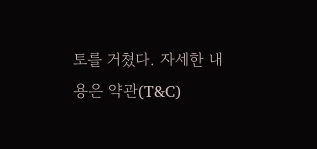토를 거쳤다. 자세한 내용은 약관(T&C)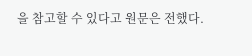을 참고할 수 있다고 원문은 전했다.